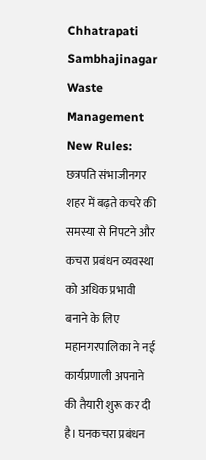Chhatrapati Sambhajinagar Waste Management New Rules: छत्रपति संभाजीनगर शहर में बढ़ते कचरे की समस्या से निपटने और कचरा प्रबंधन व्यवस्था को अधिक प्रभावी बनाने के लिए महानगरपालिका ने नई कार्यप्रणाली अपनाने की तैयारी शुरू कर दी है। घनकचरा प्रबंधन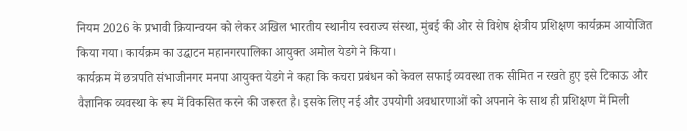नियम 2026 के प्रभावी क्रियान्वयन को लेकर अखिल भारतीय स्थानीय स्वराज्य संस्था, मुंबई की ओर से विशेष क्षेत्रीय प्रशिक्षण कार्यक्रम आयोजित किया गया। कार्यक्रम का उद्घाटन महानगरपालिका आयुक्त अमोल येडगे ने किया।
कार्यक्रम में छत्रपति संभाजीनगर मनपा आयुक्त येडगे ने कहा कि कचरा प्रबंधन को केवल सफाई व्यवस्था तक सीमित न रखते हुए इसे टिकाऊ और वैज्ञानिक व्यवस्था के रूप में विकसित करने की जरूरत है। इसके लिए नई और उपयोगी अवधारणाओं को अपनाने के साथ ही प्रशिक्षण में मिली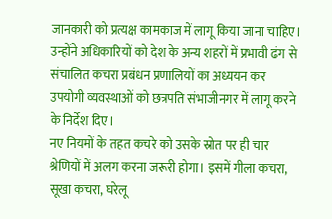जानकारी को प्रत्यक्ष कामकाज में लागू किया जाना चाहिए। उन्होंने अधिकारियों को देश के अन्य शहरों में प्रभावी ढंग से संचालित कचरा प्रबंधन प्रणालियों का अध्ययन कर उपयोगी व्यवस्थाओं को छत्रपति संभाजीनगर में लागू करने के निर्देश दिए।
नए नियमों के तहत कचरे को उसके स्रोत पर ही चार श्रेणियों में अलग करना जरूरी होगा। इसमें गीला कचरा, सूखा कचरा, घरेलू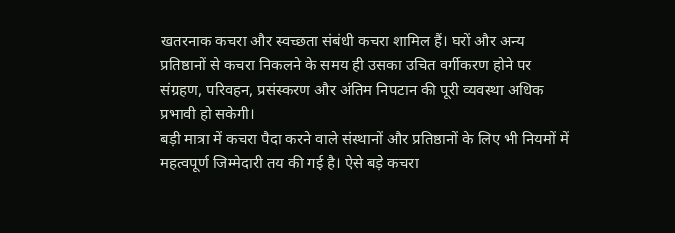खतरनाक कचरा और स्वच्छता संबंधी कचरा शामिल हैं। घरों और अन्य प्रतिष्ठानों से कचरा निकलने के समय ही उसका उचित वर्गीकरण होने पर संग्रहण, परिवहन, प्रसंस्करण और अंतिम निपटान की पूरी व्यवस्था अधिक प्रभावी हो सकेगी।
बड़ी मात्रा में कचरा पैदा करने वाले संस्थानों और प्रतिष्ठानों के लिए भी नियमों में महत्वपूर्ण जिम्मेदारी तय की गई है। ऐसे बड़े कचरा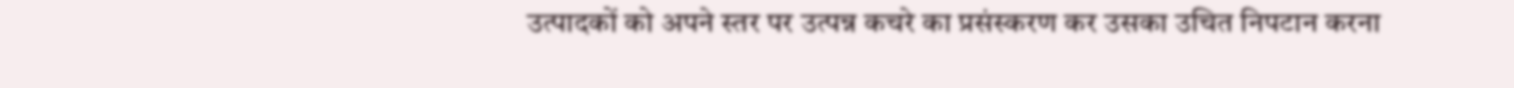उत्पादकों को अपने स्तर पर उत्पन्न कचरे का प्रसंस्करण कर उसका उचित निपटान करना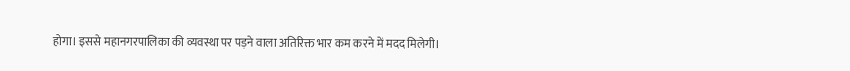होगा। इससे महानगरपालिका की व्यवस्था पर पड़ने वाला अतिरिक्त भार कम करने में मदद मिलेगी।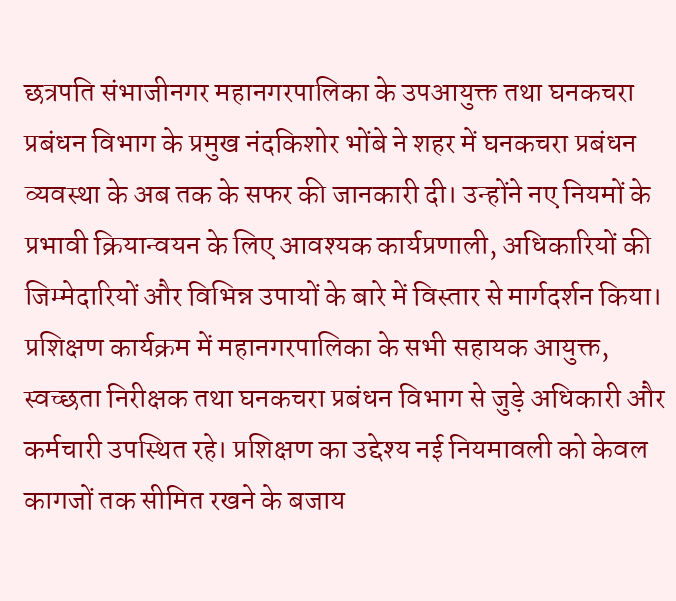छत्रपति संभाजीनगर महानगरपालिका के उपआयुक्त तथा घनकचरा प्रबंधन विभाग के प्रमुख नंदकिशोर भोंबे ने शहर में घनकचरा प्रबंधन व्यवस्था के अब तक के सफर की जानकारी दी। उन्होंने नए नियमों के प्रभावी क्रियान्वयन के लिए आवश्यक कार्यप्रणाली, अधिकारियों की जिम्मेदारियों और विभिन्न उपायों के बारे में विस्तार से मार्गदर्शन किया।
प्रशिक्षण कार्यक्रम में महानगरपालिका के सभी सहायक आयुक्त, स्वच्छता निरीक्षक तथा घनकचरा प्रबंधन विभाग से जुड़े अधिकारी और कर्मचारी उपस्थित रहे। प्रशिक्षण का उद्देश्य नई नियमावली को केवल कागजों तक सीमित रखने के बजाय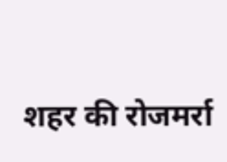शहर की रोजमर्रा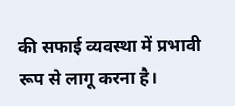की सफाई व्यवस्था में प्रभावी रूप से लागू करना है।